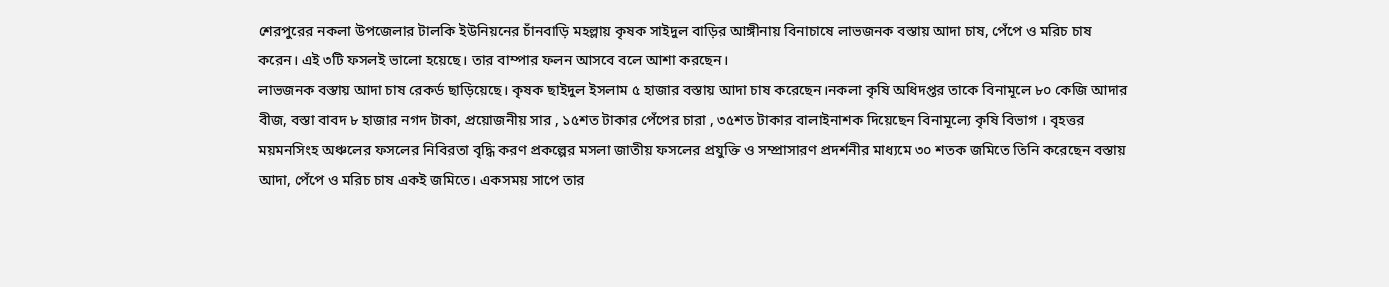শেরপুরের নকলা উপজেলার টালকি ইউনিয়নের চাঁনবাড়ি মহল্লায় কৃষক সাইদুল বাড়ির আঙ্গীনায় বিনাচাষে লাভজনক বস্তায় আদা চাষ, পেঁপে ও মরিচ চাষ করেন। এই ৩টি ফসলই ভালো হয়েছে। তার বাম্পার ফলন আসবে বলে আশা করছেন।
লাভজনক বস্তায় আদা চাষ রেকর্ড ছাড়িয়েছে। কৃষক ছাইদুল ইসলাম ৫ হাজার বস্তায় আদা চাষ করেছেন।নকলা কৃষি অধিদপ্তর তাকে বিনামূলে ৮০ কেজি আদার বীজ, বস্তা বাবদ ৮ হাজার নগদ টাকা, প্রয়োজনীয় সার , ১৫শত টাকার পেঁপের চারা , ৩৫শত টাকার বালাইনাশক দিয়েছেন বিনামূল্যে কৃষি বিভাগ । বৃহত্তর ময়মনসিংহ অঞ্চলের ফসলের নিবিরতা বৃদ্ধি করণ প্রকল্পের মসলা জাতীয় ফসলের প্রযুক্তি ও সম্প্রাসারণ প্রদর্শনীর মাধ্যমে ৩০ শতক জমিতে তিনি করেছেন বস্তায় আদা, পেঁপে ও মরিচ চাষ একই জমিতে। একসময় সাপে তার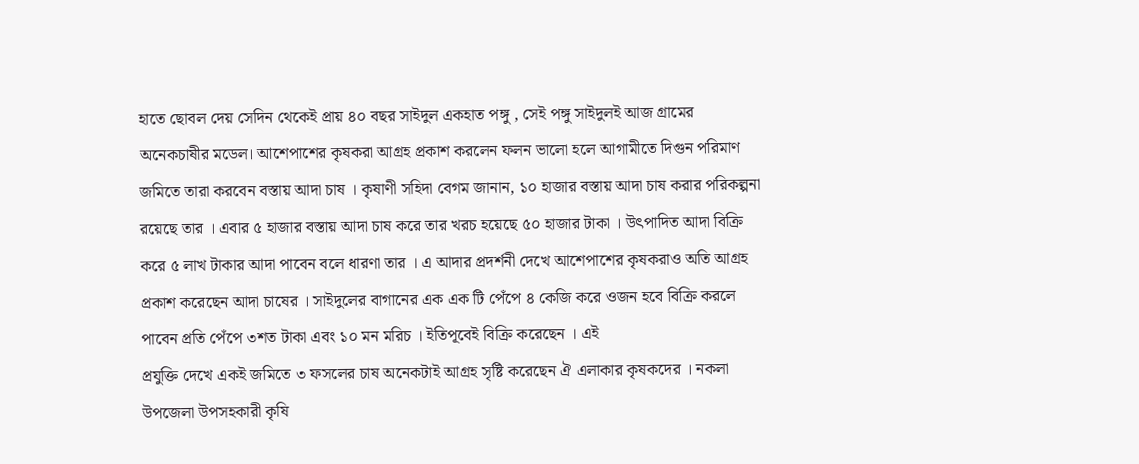হাতে ছোবল দেয় সেদিন থেকেই প্রায় ৪০ বছর সাইদুল একহাত পঙ্গু , সেই পঙ্গু সাইদুলই আজ গ্রামের অনেকচাষীর মডেল। আশেপাশের কৃষকরা আগ্রহ প্রকাশ করলেন ফলন ভালো হলে আগামীতে দিগুন পরিমাণ জমিতে তারা করবেন বস্তায় আদা চাষ । কৃষাণী সহিদা বেগম জানান, ১০ হাজার বস্তায় আদা চাষ করার পরিকল্পনা রয়েছে তার । এবার ৫ হাজার বস্তায় আদা চাষ করে তার খরচ হয়েছে ৫০ হাজার টাকা । উৎপাদিত আদা বিক্রি করে ৫ লাখ টাকার আদা পাবেন বলে ধারণা তার । এ আদার প্রদর্শনী দেখে আশেপাশের কৃষকরাও অতি আগ্রহ প্রকাশ করেছেন আদা চাষের । সাইদুলের বাগানের এক এক টি পেঁপে ৪ কেজি করে ওজন হবে বিক্রি করলে পাবেন প্রতি পেঁপে ৩শত টাকা এবং ১০ মন মরিচ । ইতিপূবেই বিক্রি করেছেন । এই
প্রযুক্তি দেখে একই জমিতে ৩ ফসলের চাষ অনেকটাই আগ্রহ সৃষ্টি করেছেন ঐ এলাকার কৃষকদের । নকলা উপজেলা উপসহকারী কৃষি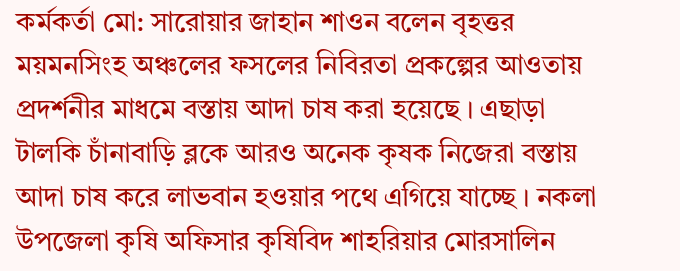কর্মকর্তা মো: সারোয়ার জাহান শাওন বলেন বৃহত্তর ময়মনসিংহ অঞ্চলের ফসলের নিবিরতা প্রকল্পের আওতায় প্রদর্শনীর মাধমে বস্তায় আদা চাষ করা হয়েছে । এছাড়া টালকি চাঁনাবাড়ি ব্লকে আরও অনেক কৃষক নিজেরা বস্তায় আদা চাষ করে লাভবান হওয়ার পথে এগিয়ে যাচ্ছে । নকলা উপজেলা কৃষি অফিসার কৃষিবিদ শাহরিয়ার মোরসালিন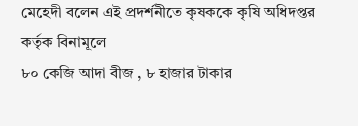মেহেদী বলেন এই প্রদর্শনীতে কৃষককে কৃষি অধিদপ্তর কর্তৃক বিনামূলে
৮০ কেজি আদা বীজ , ৮ হাজার টাকার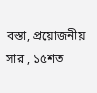বস্তা, প্রয়োজনীয় সার , ১৫শত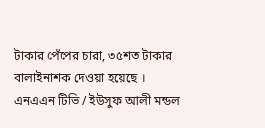টাকার পেঁপের চারা, ৩৫শত টাকার বালাইনাশক দেওয়া হয়েছে ।
এনএএন টিভি / ইউসুফ আলী মন্ডল